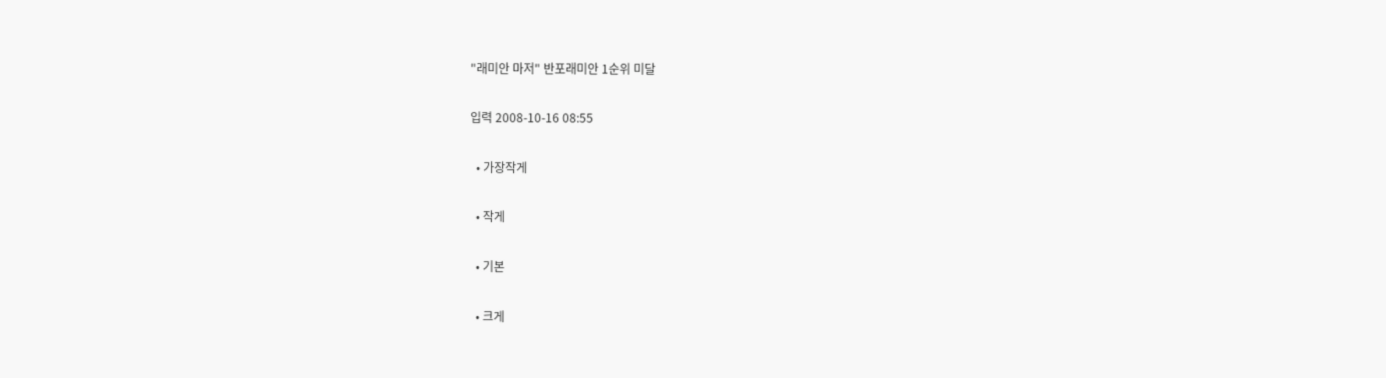"래미안 마저" 반포래미안 1순위 미달

입력 2008-10-16 08:55

  • 가장작게

  • 작게

  • 기본

  • 크게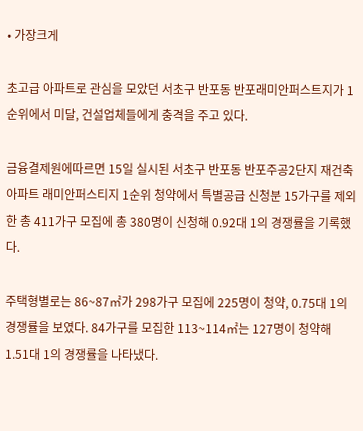• 가장크게

초고급 아파트로 관심을 모았던 서초구 반포동 반포래미안퍼스트지가 1순위에서 미달, 건설업체들에게 충격을 주고 있다.

금융결제원에따르면 15일 실시된 서초구 반포동 반포주공2단지 재건축 아파트 래미안퍼스티지 1순위 청약에서 특별공급 신청분 15가구를 제외한 총 411가구 모집에 총 380명이 신청해 0.92대 1의 경쟁률을 기록했다.

주택형별로는 86~87㎡가 298가구 모집에 225명이 청약, 0.75대 1의 경쟁률을 보였다. 84가구를 모집한 113~114㎡는 127명이 청약해 1.51대 1의 경쟁률을 나타냈다.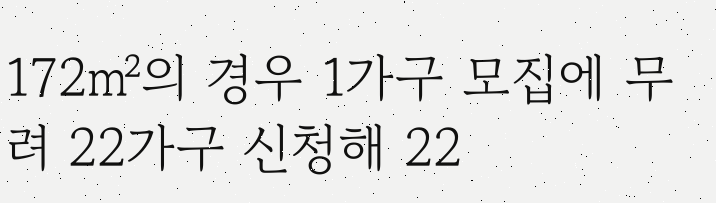172㎡의 경우 1가구 모집에 무려 22가구 신청해 22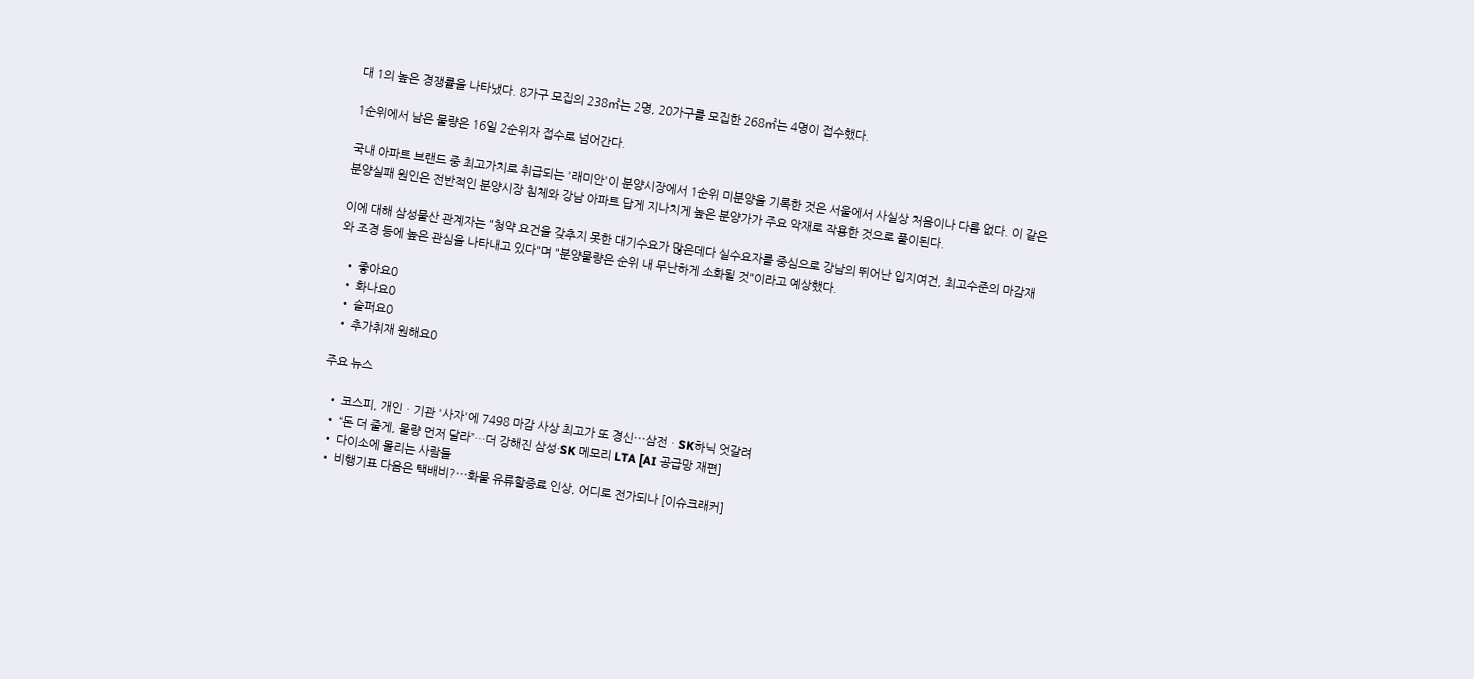대 1의 높은 경쟁률을 나타냈다. 8가구 모집의 238㎡는 2명, 20가구를 모집한 268㎡는 4명이 접수했다.

1순위에서 남은 물량은 16일 2순위자 접수로 넘어간다.

국내 아파트 브랜드 중 최고가치로 취급되는 '래미안'이 분양시장에서 1순위 미분양을 기록한 것은 서울에서 사실상 처음이나 다름 없다. 이 같은 분양실패 원인은 전반적인 분양시장 침체와 강남 아파트 답게 지나치게 높은 분양가가 주요 악재로 작용한 것으로 풀이된다.

이에 대해 삼성물산 관계자는 "청약 요건을 갖추지 못한 대기수요가 많은데다 실수요자를 중심으로 강남의 뛰어난 입지여건, 최고수준의 마감재와 조경 등에 높은 관심을 나타내고 있다"며 "분양물량은 순위 내 무난하게 소화될 것"이라고 예상했다.

  • 좋아요0
  • 화나요0
  • 슬퍼요0
  • 추가취재 원해요0

주요 뉴스

  • 코스피, 개인ㆍ기관 '사자'에 7498 마감 사상 최고가 또 경신⋯삼전ㆍSK하닉 엇갈려
  • “돈 더 줄게, 물량 먼저 달라”…더 강해진 삼성·SK 메모리 LTA [AI 공급망 재편]
  • 다이소에 몰리는 사람들
  • 비행기표 다음은 택배비?⋯화물 유류할증료 인상, 어디로 전가되나 [이슈크래커]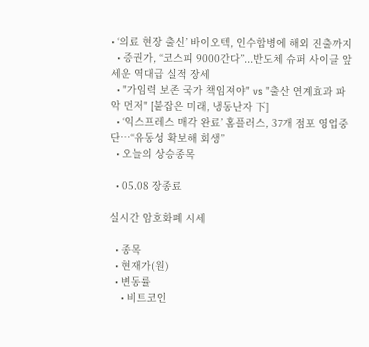• ‘의료 현장 출신’ 바이오텍, 인수합병에 해외 진출까지
  • 증권가, “코스피 9000간다”...반도체 슈퍼 사이클 앞세운 역대급 실적 장세
  • "가임력 보존 국가 책임져야" vs "출산 연계효과 파악 먼저" [붙잡은 미래, 냉동난자 下]
  • ‘익스프레스 매각 완료’ 홈플러스, 37개 점포 영업중단⋯“유동성 확보해 회생”
  • 오늘의 상승종목

  • 05.08 장종료

실시간 암호화폐 시세

  • 종목
  • 현재가(원)
  • 변동률
    • 비트코인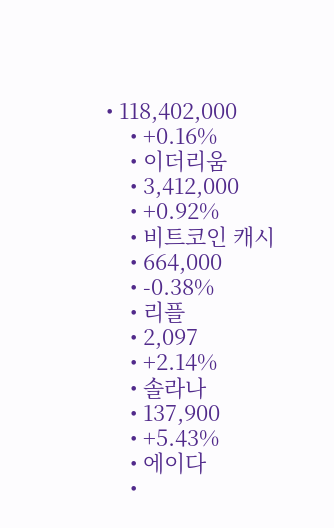• 118,402,000
    • +0.16%
    • 이더리움
    • 3,412,000
    • +0.92%
    • 비트코인 캐시
    • 664,000
    • -0.38%
    • 리플
    • 2,097
    • +2.14%
    • 솔라나
    • 137,900
    • +5.43%
    • 에이다
    •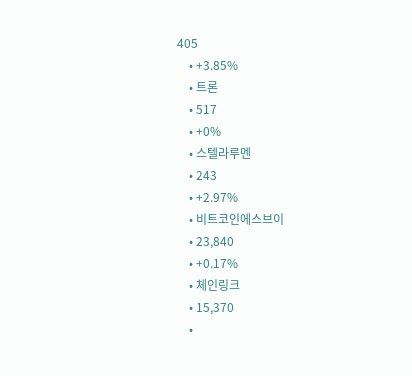405
    • +3.85%
    • 트론
    • 517
    • +0%
    • 스텔라루멘
    • 243
    • +2.97%
    • 비트코인에스브이
    • 23,840
    • +0.17%
    • 체인링크
    • 15,370
    •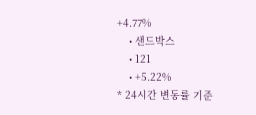+4.77%
    • 샌드박스
    • 121
    • +5.22%
* 24시간 변동률 기준